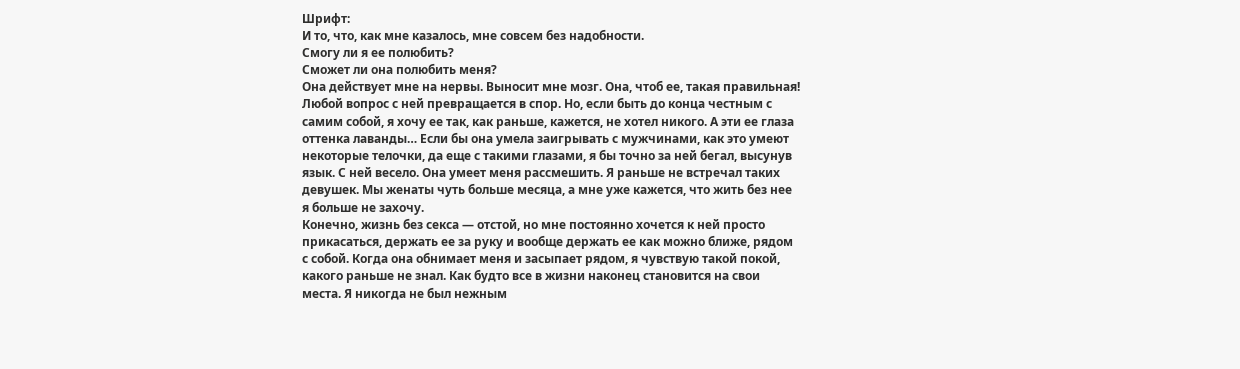Шрифт:
И то, что, как мне казалось, мне совсем без надобности.
Смогу ли я ее полюбить?
Сможет ли она полюбить меня?
Она действует мне на нервы. Выносит мне мозг. Она, чтоб ее, такая правильная! Любой вопрос с ней превращается в спор. Но, если быть до конца честным с самим собой, я хочу ее так, как раньше, кажется, не хотел никого. А эти ее глаза оттенка лаванды… Если бы она умела заигрывать с мужчинами, как это умеют некоторые телочки, да еще с такими глазами, я бы точно за ней бегал, высунув язык. С ней весело. Она умеет меня рассмешить. Я раньше не встречал таких девушек. Мы женаты чуть больше месяца, а мне уже кажется, что жить без нее я больше не захочу.
Конечно, жизнь без секса — отстой, но мне постоянно хочется к ней просто прикасаться, держать ее за руку и вообще держать ее как можно ближе, рядом с собой. Когда она обнимает меня и засыпает рядом, я чувствую такой покой, какого раньше не знал. Как будто все в жизни наконец становится на свои места. Я никогда не был нежным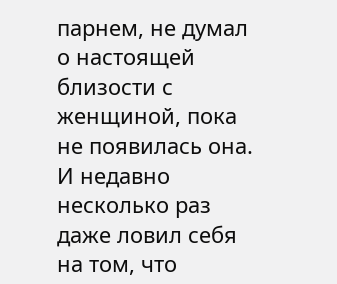парнем, не думал о настоящей близости с женщиной, пока не появилась она. И недавно несколько раз даже ловил себя на том, что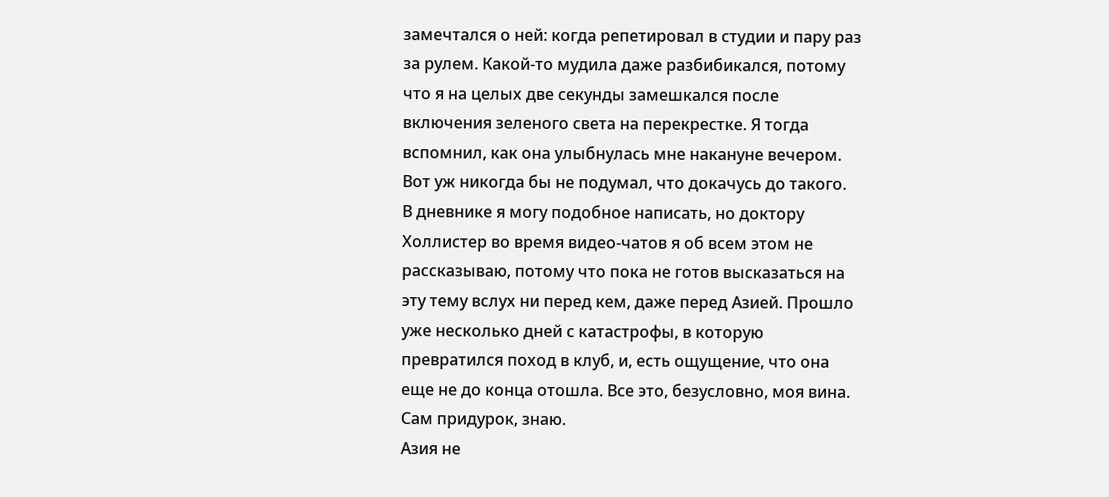замечтался о ней: когда репетировал в студии и пару раз за рулем. Какой-то мудила даже разбибикался, потому что я на целых две секунды замешкался после включения зеленого света на перекрестке. Я тогда вспомнил, как она улыбнулась мне накануне вечером.
Вот уж никогда бы не подумал, что докачусь до такого.
В дневнике я могу подобное написать, но доктору Холлистер во время видео-чатов я об всем этом не рассказываю, потому что пока не готов высказаться на эту тему вслух ни перед кем, даже перед Азией. Прошло уже несколько дней с катастрофы, в которую превратился поход в клуб, и, есть ощущение, что она еще не до конца отошла. Все это, безусловно, моя вина. Сам придурок, знаю.
Азия не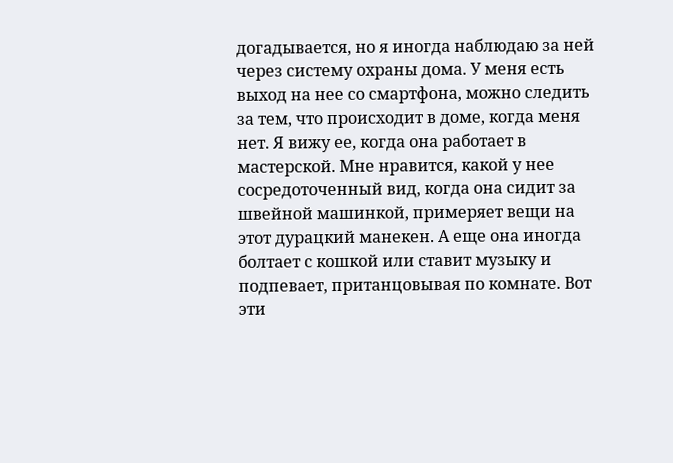догадывается, но я иногда наблюдаю за ней через систему охраны дома. У меня есть выход на нее со смартфона, можно следить за тем, что происходит в доме, когда меня нет. Я вижу ее, когда она работает в мастерской. Мне нравится, какой у нее сосредоточенный вид, когда она сидит за швейной машинкой, примеряет вещи на этот дурацкий манекен. А еще она иногда болтает с кошкой или ставит музыку и подпевает, пританцовывая по комнате. Вот эти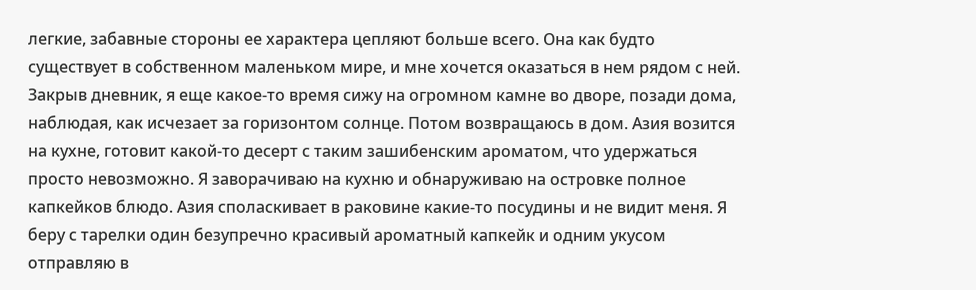легкие, забавные стороны ее характера цепляют больше всего. Она как будто существует в собственном маленьком мире, и мне хочется оказаться в нем рядом с ней.
Закрыв дневник, я еще какое-то время сижу на огромном камне во дворе, позади дома, наблюдая, как исчезает за горизонтом солнце. Потом возвращаюсь в дом. Азия возится на кухне, готовит какой-то десерт с таким зашибенским ароматом, что удержаться просто невозможно. Я заворачиваю на кухню и обнаруживаю на островке полное капкейков блюдо. Азия споласкивает в раковине какие-то посудины и не видит меня. Я беру с тарелки один безупречно красивый ароматный капкейк и одним укусом отправляю в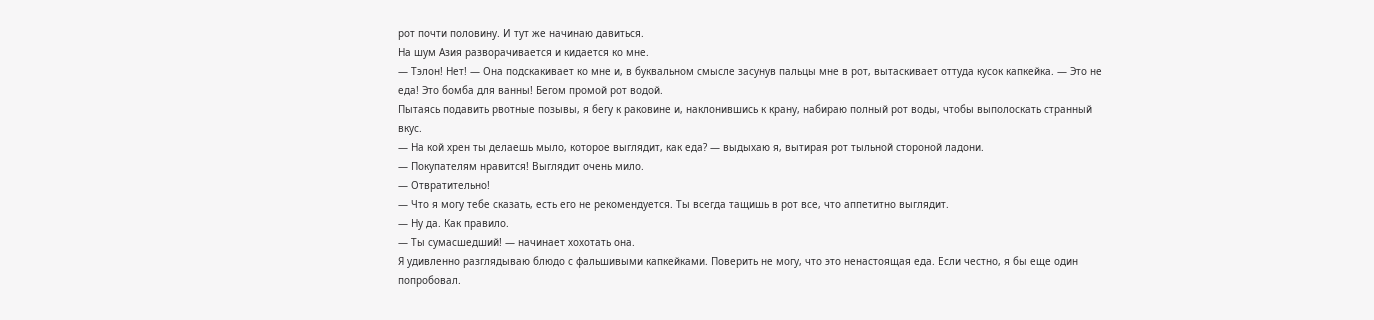рот почти половину. И тут же начинаю давиться.
На шум Азия разворачивается и кидается ко мне.
— Тэлон! Нет! — Она подскакивает ко мне и, в буквальном смысле засунув пальцы мне в рот, вытаскивает оттуда кусок капкейка. — Это не еда! Это бомба для ванны! Бегом промой рот водой.
Пытаясь подавить рвотные позывы, я бегу к раковине и, наклонившись к крану, набираю полный рот воды, чтобы выполоскать странный вкус.
— На кой хрен ты делаешь мыло, которое выглядит, как еда? — выдыхаю я, вытирая рот тыльной стороной ладони.
— Покупателям нравится! Выглядит очень мило.
— Отвратительно!
— Что я могу тебе сказать, есть его не рекомендуется. Ты всегда тащишь в рот все, что аппетитно выглядит.
— Ну да. Как правило.
— Ты сумасшедший! — начинает хохотать она.
Я удивленно разглядываю блюдо с фальшивыми капкейками. Поверить не могу, что это ненастоящая еда. Если честно, я бы еще один попробовал.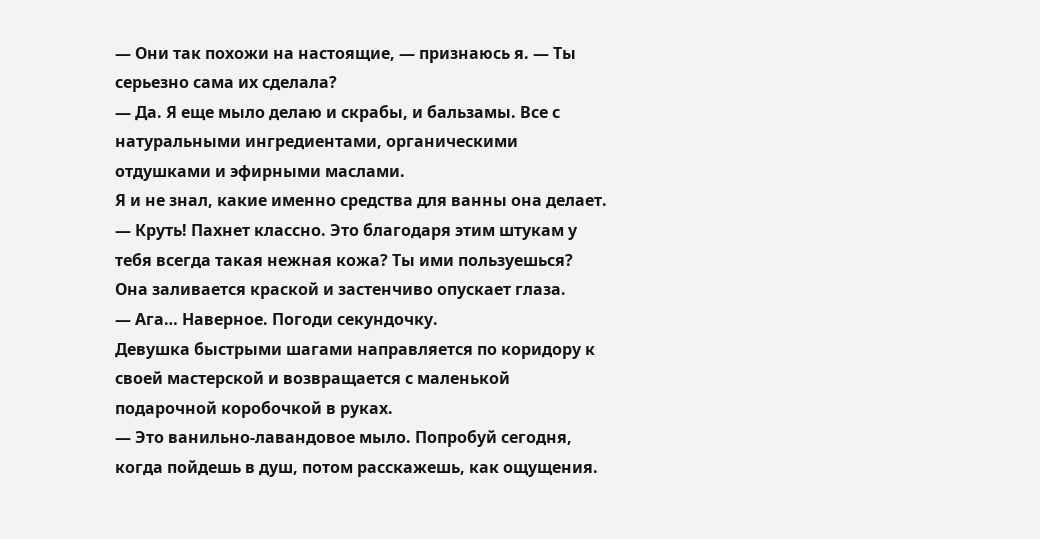— Они так похожи на настоящие, — признаюсь я. — Ты серьезно сама их сделала?
— Да. Я еще мыло делаю и скрабы, и бальзамы. Все с натуральными ингредиентами, органическими отдушками и эфирными маслами.
Я и не знал, какие именно средства для ванны она делает.
— Круть! Пахнет классно. Это благодаря этим штукам у тебя всегда такая нежная кожа? Ты ими пользуешься?
Она заливается краской и застенчиво опускает глаза.
— Ага… Наверное. Погоди секундочку.
Девушка быстрыми шагами направляется по коридору к своей мастерской и возвращается с маленькой подарочной коробочкой в руках.
— Это ванильно-лавандовое мыло. Попробуй сегодня, когда пойдешь в душ, потом расскажешь, как ощущения.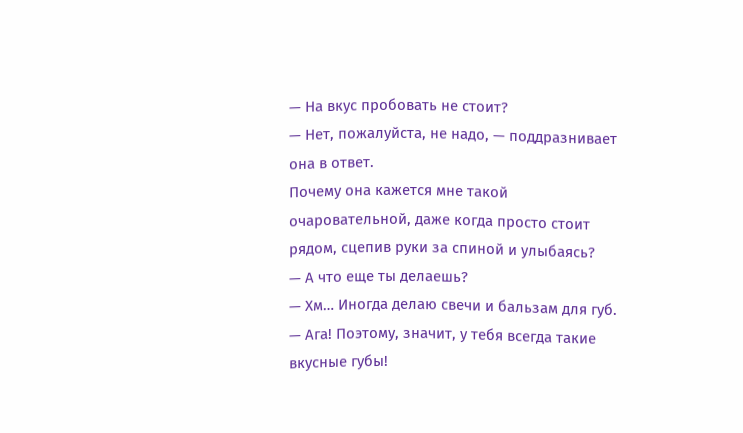— На вкус пробовать не стоит?
— Нет, пожалуйста, не надо, — поддразнивает она в ответ.
Почему она кажется мне такой очаровательной, даже когда просто стоит рядом, сцепив руки за спиной и улыбаясь?
— А что еще ты делаешь?
— Хм… Иногда делаю свечи и бальзам для губ.
— Ага! Поэтому, значит, у тебя всегда такие вкусные губы!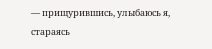— прищурившись, улыбаюсь я, стараясь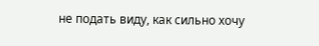не подать виду, как сильно хочу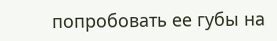попробовать ее губы на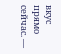вкус прямо сейчас. —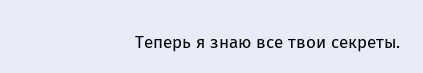Теперь я знаю все твои секреты.